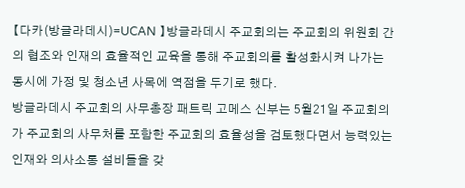【다카(방글라데시)=UCAN 】방글라데시 주교회의는 주교회의 위원회 간의 협조와 인재의 효율적인 교육을 통해 주교회의를 활성화시켜 나가는 동시에 가정 및 청소년 사목에 역점을 두기로 했다.
방글라데시 주교회의 사무총장 패트릭 고메스 신부는 5월21일 주교회의가 주교회의 사무처를 포함한 주교회의 효율성을 검토했다면서 능력있는 인재와 의사소통 설비들을 갖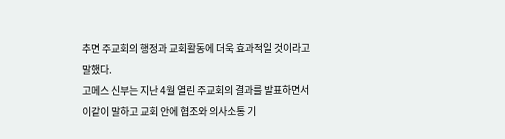추면 주교회의 행정과 교회활동에 더욱 효과적일 것이라고 말했다.
고메스 신부는 지난 4월 열린 주교회의 결과를 발표하면서 이같이 말하고 교회 안에 협조와 의사소통 기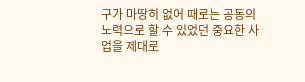구가 마땅히 없어 때로는 공동의 노력으로 할 수 있었던 중요한 사업을 제대로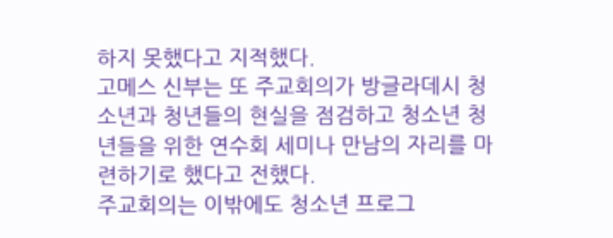하지 못했다고 지적했다.
고메스 신부는 또 주교회의가 방글라데시 청소년과 청년들의 현실을 점검하고 청소년 청년들을 위한 연수회 세미나 만남의 자리를 마련하기로 했다고 전했다.
주교회의는 이밖에도 청소년 프로그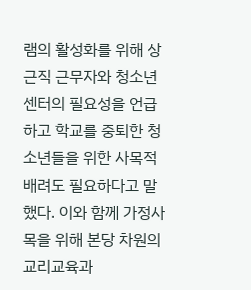램의 활성화를 위해 상근직 근무자와 청소년 센터의 필요성을 언급하고 학교를 중퇴한 청소년들을 위한 사목적 배려도 필요하다고 말했다. 이와 함께 가정사목을 위해 본당 차원의 교리교육과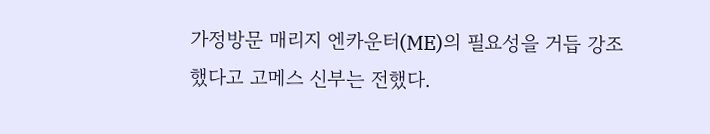가정방문 매리지 엔카운터(ME)의 필요성을 거듭 강조했다고 고메스 신부는 전했다.